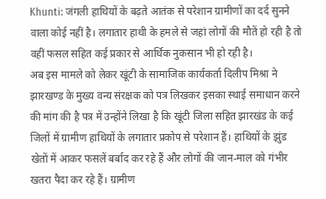Khunti: जंगली हाथियों के बढ़ते आतंक से परेशान ग्रामीणों का दर्द सुनने वाला कोई नहीं है। लगातार हाथी के हमले से जहां लोगों की मौतें हो रही है तो वहीं फसल सहित कई प्रकार से आर्थिक नुकसान भी हो रही है।
अब इस मामले को लेकर खूंटी के सामाजिक कार्यकर्ता दिलीप मिश्रा ने झारखण्ड के मुख्य वन्य संरक्षक को पत्र लिखकर इसका स्थाई समाधान करने की मांग की है पत्र में उन्होंने लिखा है कि खूंटी जिला सहित झारखंड के कई जिलों में ग्रामीण हाथियों के लगातार प्रकोप से परेशान हैं। हाथियों के झुंड खेतों में आकर फसलें बर्बाद कर रहे हैं और लोगों की जान-माल को गंभीर खतरा पैदा कर रहे हैं। ग्रामीण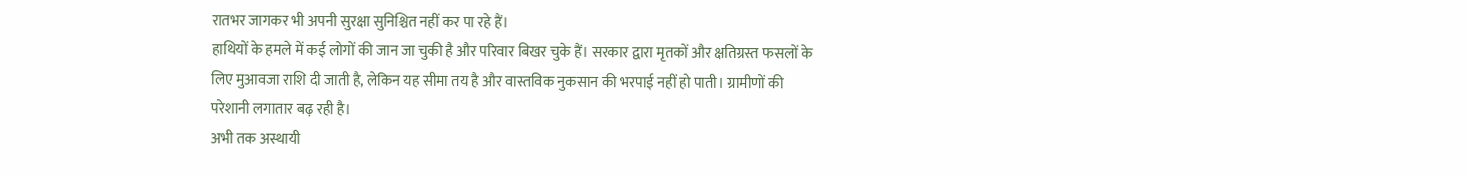रातभर जागकर भी अपनी सुरक्षा सुनिश्चित नहीं कर पा रहे हैं।
हाथियों के हमले में कई लोगों की जान जा चुकी है और परिवार बिखर चुके हैं। सरकार द्वारा मृतकों और क्षतिग्रस्त फसलों के लिए मुआवजा राशि दी जाती है, लेकिन यह सीमा तय है और वास्तविक नुकसान की भरपाई नहीं हो पाती। ग्रामीणों की परेशानी लगातार बढ़ रही है।
अभी तक अस्थायी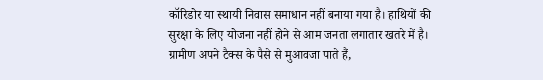कॉरिडोर या स्थायी निवास समाधान नहीं बनाया गया है। हाथियों की सुरक्षा के लिए योजना नहीं होने से आम जनता लगातार खतरे में है। ग्रामीण अपने टैक्स के पैसे से मुआवजा पाते हैं,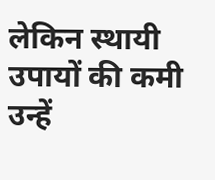लेकिन स्थायी उपायों की कमी उन्हें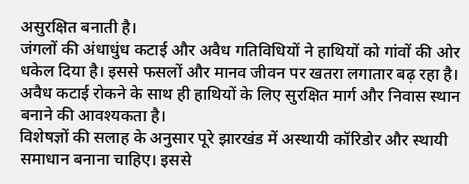असुरक्षित बनाती है।
जंगलों की अंधाधुंध कटाई और अवैध गतिविधियों ने हाथियों को गांवों की ओर धकेल दिया है। इससे फसलों और मानव जीवन पर खतरा लगातार बढ़ रहा है। अवैध कटाई रोकने के साथ ही हाथियों के लिए सुरक्षित मार्ग और निवास स्थान बनाने की आवश्यकता है।
विशेषज्ञों की सलाह के अनुसार पूरे झारखंड में अस्थायी कॉरिडोर और स्थायी समाधान बनाना चाहिए। इससे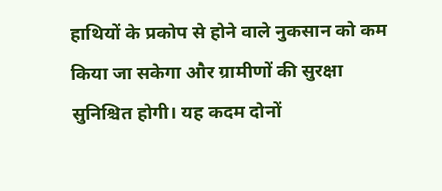हाथियों के प्रकोप से होने वाले नुकसान को कम किया जा सकेगा और ग्रामीणों की सुरक्षा सुनिश्चित होगी। यह कदम दोनों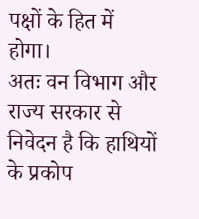पक्षों के हित में होगा।
अतः वन विभाग और राज्य सरकार से निवेदन है कि हाथियों के प्रकोप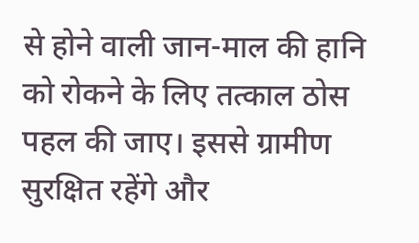से होने वाली जान-माल की हानि को रोकने के लिए तत्काल ठोस पहल की जाए। इससे ग्रामीण सुरक्षित रहेंगे और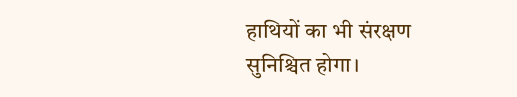हाथियों का भी संरक्षण सुनिश्चित होगा।